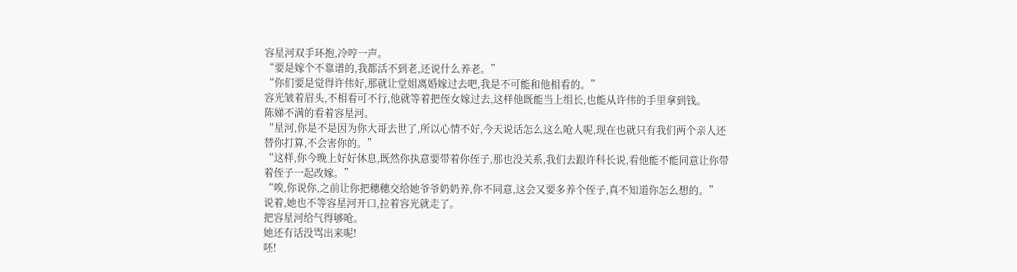容星河双手环抱,冷哼一声。
“要是嫁个不靠谱的,我都活不到老,还说什么养老。”
“你们要是觉得许伟好,那就让堂姐离婚嫁过去吧,我是不可能和他相看的。”
容光皱着眉头,不相看可不行,他就等着把侄女嫁过去,这样他既能当上组长,也能从许伟的手里拿到钱。
陈娣不满的看着容星河。
“星河,你是不是因为你大哥去世了,所以心情不好,今天说话怎么这么呛人呢,现在也就只有我们两个亲人还替你打算,不会害你的。”
“这样,你今晚上好好休息,既然你执意要带着你侄子,那也没关系,我们去跟许科长说,看他能不能同意让你带着侄子一起改嫁。”
“唉,你说你,之前让你把穗穗交给她爷爷奶奶养,你不同意,这会又要多养个侄子,真不知道你怎么想的。”
说着,她也不等容星河开口,拉着容光就走了。
把容星河给气得够呛。
她还有话没骂出来呢!
呸!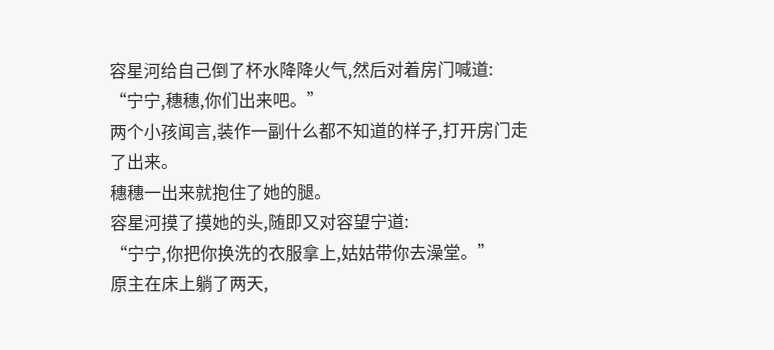容星河给自己倒了杯水降降火气,然后对着房门喊道:
“宁宁,穗穗,你们出来吧。”
两个小孩闻言,装作一副什么都不知道的样子,打开房门走了出来。
穗穗一出来就抱住了她的腿。
容星河摸了摸她的头,随即又对容望宁道:
“宁宁,你把你换洗的衣服拿上,姑姑带你去澡堂。”
原主在床上躺了两天,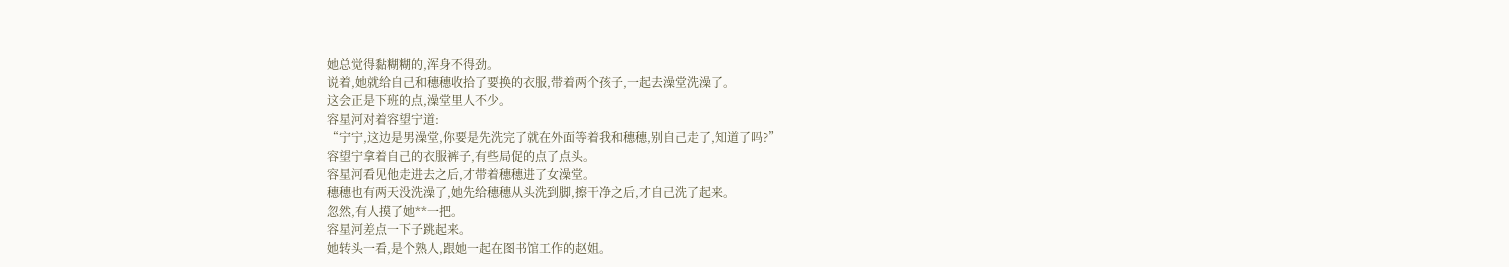她总觉得黏糊糊的,浑身不得劲。
说着,她就给自己和穗穗收拾了要换的衣服,带着两个孩子,一起去澡堂洗澡了。
这会正是下班的点,澡堂里人不少。
容星河对着容望宁道:
“宁宁,这边是男澡堂,你要是先洗完了就在外面等着我和穗穗,别自己走了,知道了吗?”
容望宁拿着自己的衣服裤子,有些局促的点了点头。
容星河看见他走进去之后,才带着穗穗进了女澡堂。
穗穗也有两天没洗澡了,她先给穗穗从头洗到脚,擦干净之后,才自己洗了起来。
忽然,有人摸了她**一把。
容星河差点一下子跳起来。
她转头一看,是个熟人,跟她一起在图书馆工作的赵姐。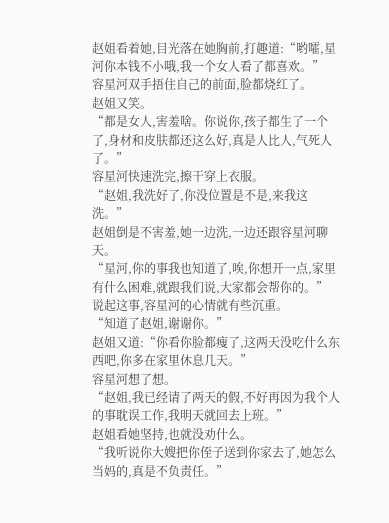赵姐看着她,目光落在她胸前,打趣道:“哟嚯,星河你本钱不小哦,我一个女人看了都喜欢。”
容星河双手捂住自己的前面,脸都烧红了。
赵姐又笑。
“都是女人,害羞啥。你说你,孩子都生了一个了,身材和皮肤都还这么好,真是人比人,气死人了。”
容星河快速洗完,擦干穿上衣服。
“赵姐,我洗好了,你没位置是不是,来我这洗。”
赵姐倒是不害羞,她一边洗,一边还跟容星河聊天。
“星河,你的事我也知道了,唉,你想开一点,家里有什么困难,就跟我们说,大家都会帮你的。”
说起这事,容星河的心情就有些沉重。
“知道了赵姐,谢谢你。”
赵姐又道:“你看你脸都瘦了,这两天没吃什么东西吧,你多在家里休息几天。”
容星河想了想。
“赵姐,我已经请了两天的假,不好再因为我个人的事耽误工作,我明天就回去上班。”
赵姐看她坚持,也就没劝什么。
“我听说你大嫂把你侄子送到你家去了,她怎么当妈的,真是不负责任。”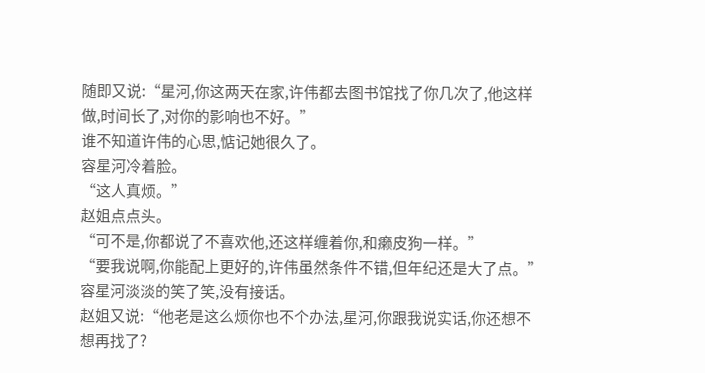随即又说:“星河,你这两天在家,许伟都去图书馆找了你几次了,他这样做,时间长了,对你的影响也不好。”
谁不知道许伟的心思,惦记她很久了。
容星河冷着脸。
“这人真烦。”
赵姐点点头。
“可不是,你都说了不喜欢他,还这样缠着你,和癞皮狗一样。”
“要我说啊,你能配上更好的,许伟虽然条件不错,但年纪还是大了点。”
容星河淡淡的笑了笑,没有接话。
赵姐又说:“他老是这么烦你也不个办法,星河,你跟我说实话,你还想不想再找了?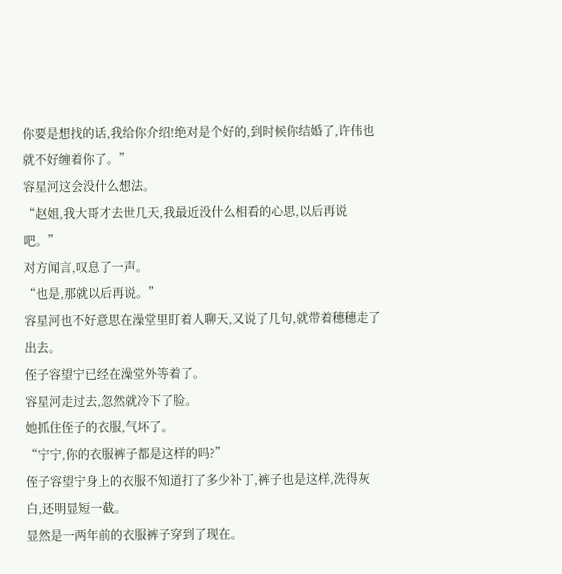你要是想找的话,我给你介绍!绝对是个好的,到时候你结婚了,许伟也就不好缠着你了。”
容星河这会没什么想法。
“赵姐,我大哥才去世几天,我最近没什么相看的心思,以后再说吧。”
对方闻言,叹息了一声。
“也是,那就以后再说。”
容星河也不好意思在澡堂里盯着人聊天,又说了几句,就带着穗穗走了出去。
侄子容望宁已经在澡堂外等着了。
容星河走过去,忽然就冷下了脸。
她抓住侄子的衣服,气坏了。
“宁宁,你的衣服裤子都是这样的吗?”
侄子容望宁身上的衣服不知道打了多少补丁,裤子也是这样,洗得灰白,还明显短一截。
显然是一两年前的衣服裤子穿到了现在。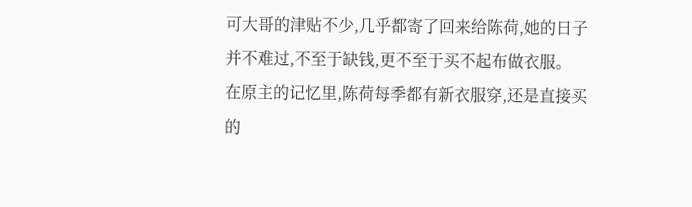可大哥的津贴不少,几乎都寄了回来给陈荷,她的日子并不难过,不至于缺钱,更不至于买不起布做衣服。
在原主的记忆里,陈荷每季都有新衣服穿,还是直接买的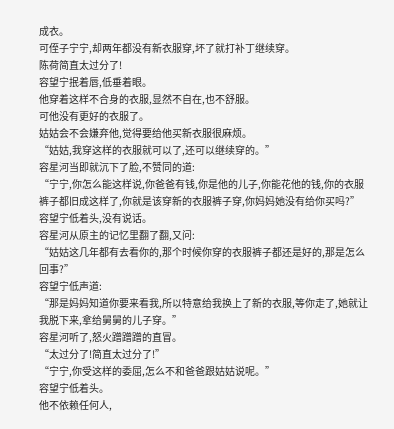成衣。
可侄子宁宁,却两年都没有新衣服穿,坏了就打补丁继续穿。
陈荷简直太过分了!
容望宁抿着唇,低垂着眼。
他穿着这样不合身的衣服,显然不自在,也不舒服。
可他没有更好的衣服了。
姑姑会不会嫌弃他,觉得要给他买新衣服很麻烦。
“姑姑,我穿这样的衣服就可以了,还可以继续穿的。”
容星河当即就沉下了脸,不赞同的道:
“宁宁,你怎么能这样说,你爸爸有钱,你是他的儿子,你能花他的钱,你的衣服裤子都旧成这样了,你就是该穿新的衣服裤子穿,你妈妈她没有给你买吗?”
容望宁低着头,没有说话。
容星河从原主的记忆里翻了翻,又问:
“姑姑这几年都有去看你的,那个时候你穿的衣服裤子都还是好的,那是怎么回事?”
容望宁低声道:
“那是妈妈知道你要来看我,所以特意给我换上了新的衣服,等你走了,她就让我脱下来,拿给舅舅的儿子穿。”
容星河听了,怒火蹭蹭蹭的直冒。
“太过分了!简直太过分了!”
“宁宁,你受这样的委屈,怎么不和爸爸跟姑姑说呢。”
容望宁低着头。
他不依赖任何人,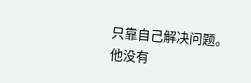只靠自己解决问题。
他没有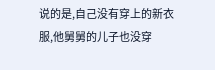说的是,自己没有穿上的新衣服,他舅舅的儿子也没穿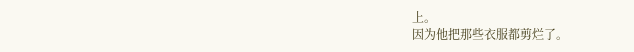上。
因为他把那些衣服都剪烂了。